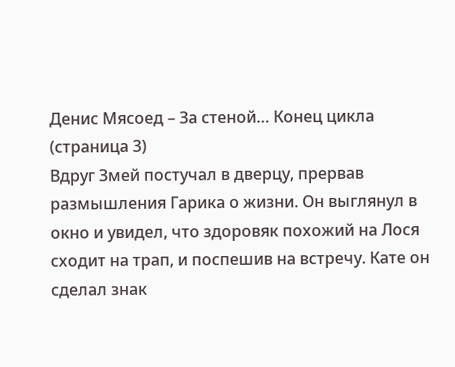Денис Мясоед – За стеной… Конец цикла (страница 3)
Вдруг Змей постучал в дверцу, прервав размышления Гарика о жизни. Он выглянул в окно и увидел, что здоровяк похожий на Лося сходит на трап, и поспешив на встречу. Кате он сделал знак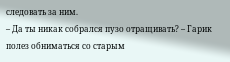следовать за ним.
– Да ты никак собрался пузо отращивать? – Гарик полез обниматься со старым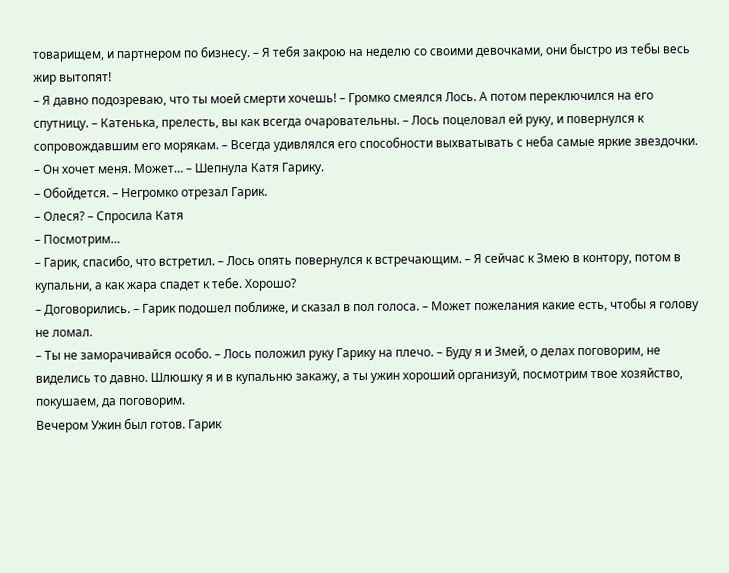товарищем, и партнером по бизнесу. – Я тебя закрою на неделю со своими девочками, они быстро из тебы весь жир вытопят!
– Я давно подозреваю, что ты моей смерти хочешь! – Громко смеялся Лось. А потом переключился на его спутницу. – Катенька, прелесть, вы как всегда очаровательны. – Лось поцеловал ей руку, и повернулся к сопровождавшим его морякам. – Всегда удивлялся его способности выхватывать с неба самые яркие звездочки.
– Он хочет меня. Может… – Шепнула Катя Гарику.
– Обойдется. – Негромко отрезал Гарик.
– Олеся? – Спросила Катя
– Посмотрим…
– Гарик, спасибо, что встретил. – Лось опять повернулся к встречающим. – Я сейчас к Змею в контору, потом в купальни, а как жара спадет к тебе. Хорошо?
– Договорились. – Гарик подошел поближе, и сказал в пол голоса. – Может пожелания какие есть, чтобы я голову не ломал.
– Ты не заморачивайся особо. – Лось положил руку Гарику на плечо. – Буду я и Змей, о делах поговорим, не виделись то давно. Шлюшку я и в купальню закажу, а ты ужин хороший организуй, посмотрим твое хозяйство, покушаем, да поговорим.
Вечером Ужин был готов. Гарик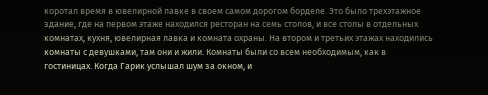коротал время в ювелирной лавке в своем самом дорогом борделе. Это было трехэтажное здание, где на первом этаже находился ресторан на семь столов, и все столы в отдельных комнатах, кухня, ювелирная лавка и комната охраны. На втором и третьих этажах находились комнаты с девушками, там они и жили. Комнаты были со всем необходимым, как в гостиницах. Когда Гарик услышал шум за окном, и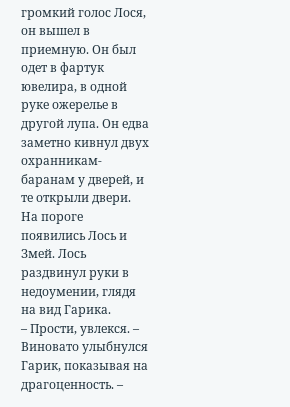громкий голос Лося, он вышел в приемную. Он был одет в фартук ювелира, в одной руке ожерелье в другой лупа. Он едва заметно кивнул двух охранникам-баранам у дверей, и те открыли двери. На пороге появились Лось и Змей. Лось раздвинул руки в недоумении, глядя на вид Гарика.
– Прости, увлекся. – Виновато улыбнулся Гарик, показывая на драгоценность. –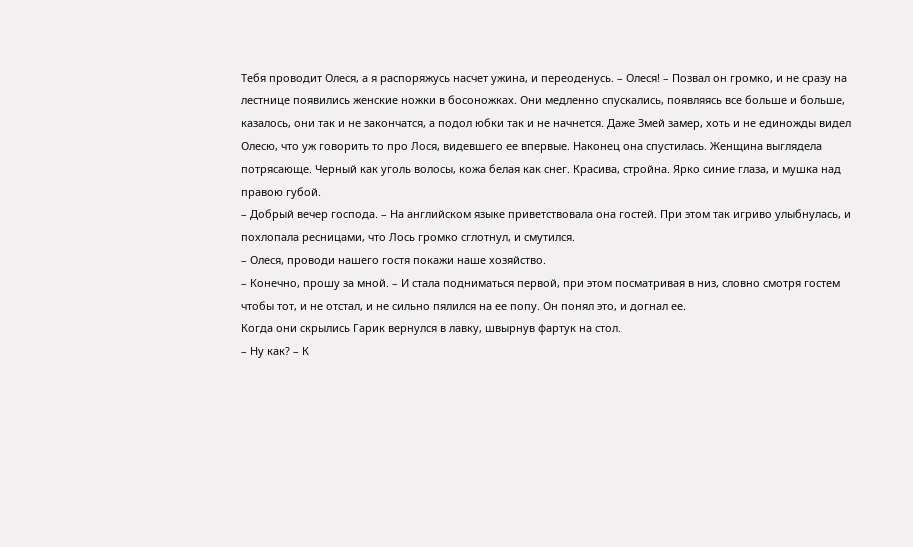Тебя проводит Олеся, а я распоряжусь насчет ужина, и переоденусь. – Олеся! – Позвал он громко, и не сразу на лестнице появились женские ножки в босоножках. Они медленно спускались, появляясь все больше и больше, казалось, они так и не закончатся, а подол юбки так и не начнется. Даже Змей замер, хоть и не единожды видел Олесю, что уж говорить то про Лося, видевшего ее впервые. Наконец она спустилась. Женщина выглядела потрясающе. Черный как уголь волосы, кожа белая как снег. Красива, стройна. Ярко синие глаза, и мушка над правою губой.
– Добрый вечер господа. – На английском языке приветствовала она гостей. При этом так игриво улыбнулась, и похлопала ресницами, что Лось громко сглотнул, и смутился.
– Олеся, проводи нашего гостя покажи наше хозяйство.
– Конечно, прошу за мной. – И стала подниматься первой, при этом посматривая в низ, словно смотря гостем чтобы тот, и не отстал, и не сильно пялился на ее попу. Он понял это, и догнал ее.
Когда они скрылись Гарик вернулся в лавку, швырнув фартук на стол.
– Ну как? – К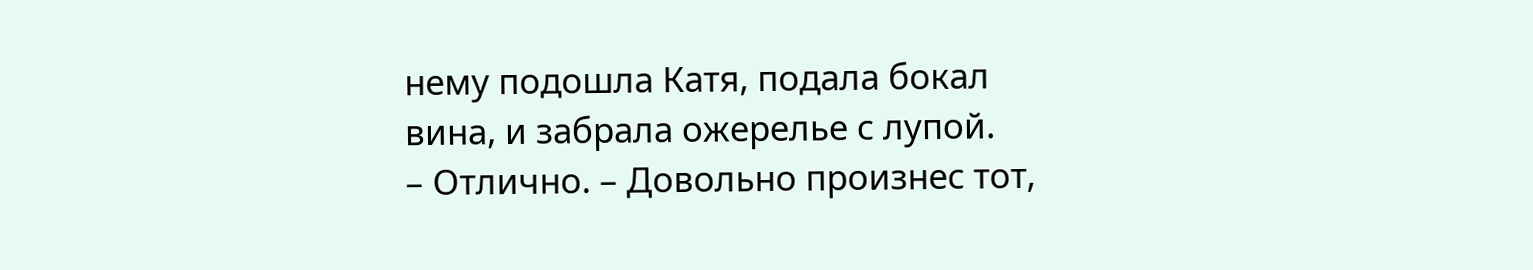нему подошла Катя, подала бокал вина, и забрала ожерелье с лупой.
– Отлично. – Довольно произнес тот,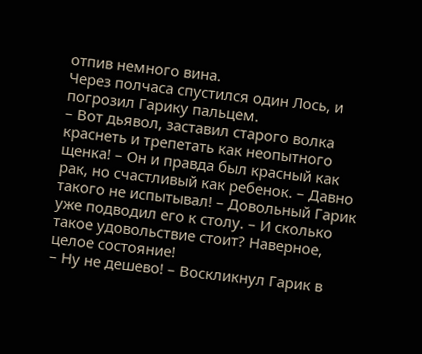отпив немного вина.
Через полчаса спустился один Лось, и погрозил Гарику пальцем.
– Вот дьявол, заставил старого волка краснеть и трепетать как неопытного щенка! – Он и правда был красный как рак, но счастливый как ребенок. – Давно такого не испытывал! – Довольный Гарик уже подводил его к столу. – И сколько такое удовольствие стоит? Наверное, целое состояние!
– Ну не дешево! – Воскликнул Гарик в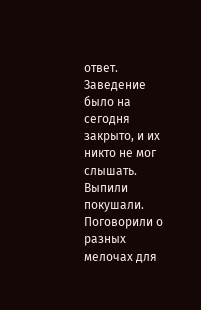ответ. Заведение было на сегодня закрыто, и их никто не мог слышать.
Выпили покушали. Поговорили о разных мелочах для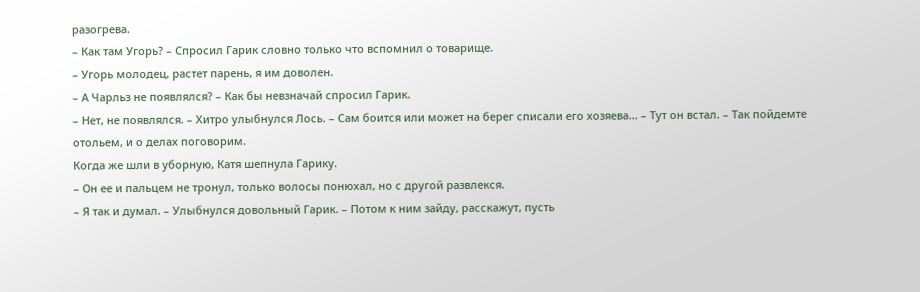разогрева.
– Как там Угорь? – Спросил Гарик словно только что вспомнил о товарище.
– Угорь молодец, растет парень, я им доволен.
– А Чарльз не появлялся? – Как бы невзначай спросил Гарик.
– Нет, не появлялся. – Хитро улыбнулся Лось. – Сам боится или может на берег списали его хозяева… – Тут он встал. – Так пойдемте отольем, и о делах поговорим.
Когда же шли в уборную, Катя шепнула Гарику.
– Он ее и пальцем не тронул, только волосы понюхал, но с другой развлекся.
– Я так и думал. – Улыбнулся довольный Гарик. – Потом к ним зайду, расскажут, пусть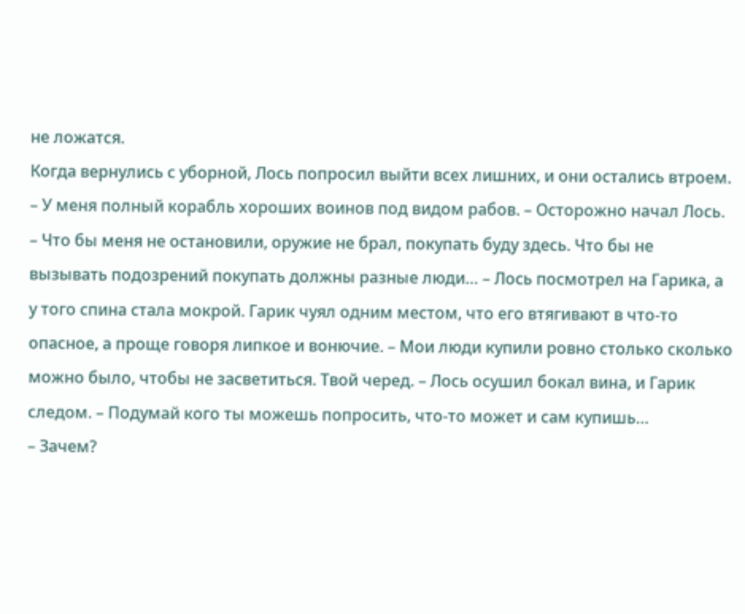не ложатся.
Когда вернулись с уборной, Лось попросил выйти всех лишних, и они остались втроем.
– У меня полный корабль хороших воинов под видом рабов. – Осторожно начал Лось. – Что бы меня не остановили, оружие не брал, покупать буду здесь. Что бы не вызывать подозрений покупать должны разные люди… – Лось посмотрел на Гарика, а у того спина стала мокрой. Гарик чуял одним местом, что его втягивают в что-то опасное, а проще говоря липкое и вонючие. – Мои люди купили ровно столько сколько можно было, чтобы не засветиться. Твой черед. – Лось осушил бокал вина, и Гарик следом. – Подумай кого ты можешь попросить, что-то может и сам купишь…
– Зачем?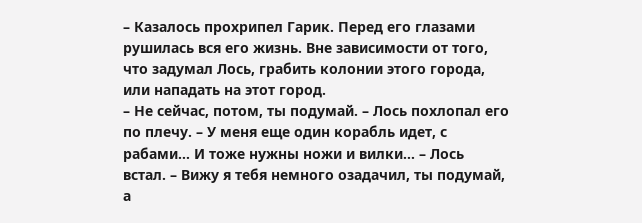– Казалось прохрипел Гарик. Перед его глазами рушилась вся его жизнь. Вне зависимости от того, что задумал Лось, грабить колонии этого города, или нападать на этот город.
– Не сейчас, потом, ты подумай. – Лось похлопал его по плечу. – У меня еще один корабль идет, с рабами… И тоже нужны ножи и вилки… – Лось встал. – Вижу я тебя немного озадачил, ты подумай, а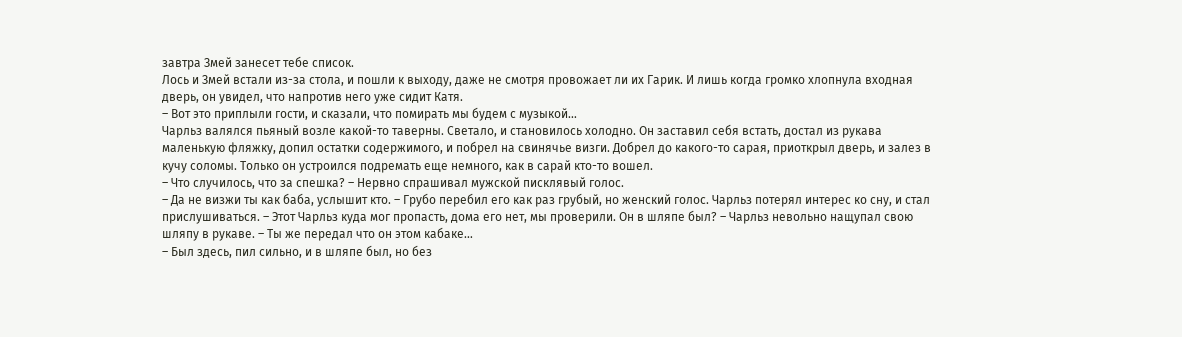завтра Змей занесет тебе список.
Лось и Змей встали из-за стола, и пошли к выходу, даже не смотря провожает ли их Гарик. И лишь когда громко хлопнула входная дверь, он увидел, что напротив него уже сидит Катя.
– Вот это приплыли гости, и сказали, что помирать мы будем с музыкой…
Чарльз валялся пьяный возле какой-то таверны. Светало, и становилось холодно. Он заставил себя встать, достал из рукава маленькую фляжку, допил остатки содержимого, и побрел на свинячье визги. Добрел до какого-то сарая, приоткрыл дверь, и залез в кучу соломы. Только он устроился подремать еще немного, как в сарай кто-то вошел.
– Что случилось, что за спешка? – Нервно спрашивал мужской писклявый голос.
– Да не визжи ты как баба, услышит кто. – Грубо перебил его как раз грубый, но женский голос. Чарльз потерял интерес ко сну, и стал прислушиваться. – Этот Чарльз куда мог пропасть, дома его нет, мы проверили. Он в шляпе был? – Чарльз невольно нащупал свою шляпу в рукаве. – Ты же передал что он этом кабаке…
– Был здесь, пил сильно, и в шляпе был, но без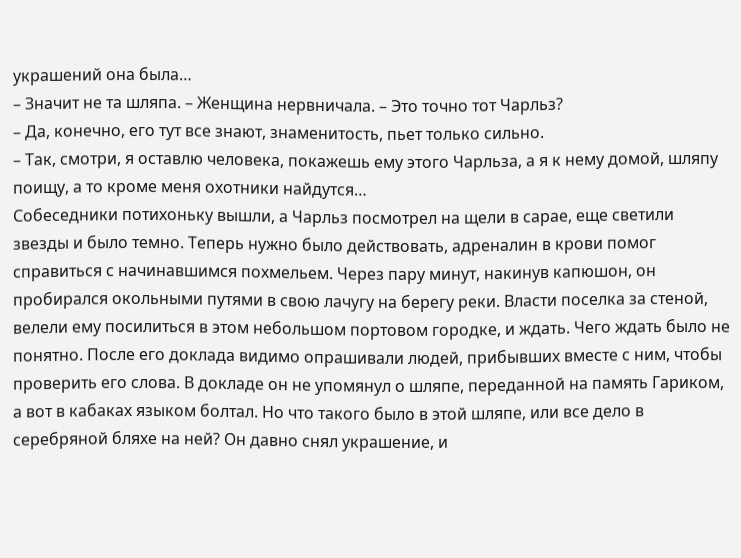украшений она была…
– Значит не та шляпа. – Женщина нервничала. – Это точно тот Чарльз?
– Да, конечно, его тут все знают, знаменитость, пьет только сильно.
– Так, смотри, я оставлю человека, покажешь ему этого Чарльза, а я к нему домой, шляпу поищу, а то кроме меня охотники найдутся…
Собеседники потихоньку вышли, а Чарльз посмотрел на щели в сарае, еще светили звезды и было темно. Теперь нужно было действовать, адреналин в крови помог справиться с начинавшимся похмельем. Через пару минут, накинув капюшон, он пробирался окольными путями в свою лачугу на берегу реки. Власти поселка за стеной, велели ему посилиться в этом небольшом портовом городке, и ждать. Чего ждать было не понятно. После его доклада видимо опрашивали людей, прибывших вместе с ним, чтобы проверить его слова. В докладе он не упомянул о шляпе, переданной на память Гариком, а вот в кабаках языком болтал. Но что такого было в этой шляпе, или все дело в серебряной бляхе на ней? Он давно снял украшение, и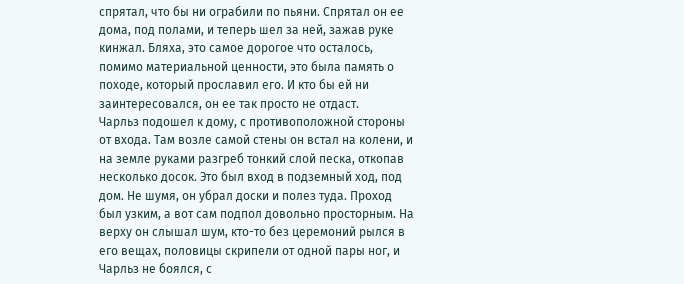спрятал, что бы ни ограбили по пьяни. Спрятал он ее дома, под полами, и теперь шел за ней, зажав руке кинжал. Бляха, это самое дорогое что осталось, помимо материальной ценности, это была память о походе, который прославил его. И кто бы ей ни заинтересовался, он ее так просто не отдаст.
Чарльз подошел к дому, с противоположной стороны от входа. Там возле самой стены он встал на колени, и на земле руками разгреб тонкий слой песка, откопав несколько досок. Это был вход в подземный ход, под дом. Не шумя, он убрал доски и полез туда. Проход был узким, а вот сам подпол довольно просторным. На верху он слышал шум, кто-то без церемоний рылся в его вещах, половицы скрипели от одной пары ног, и Чарльз не боялся, с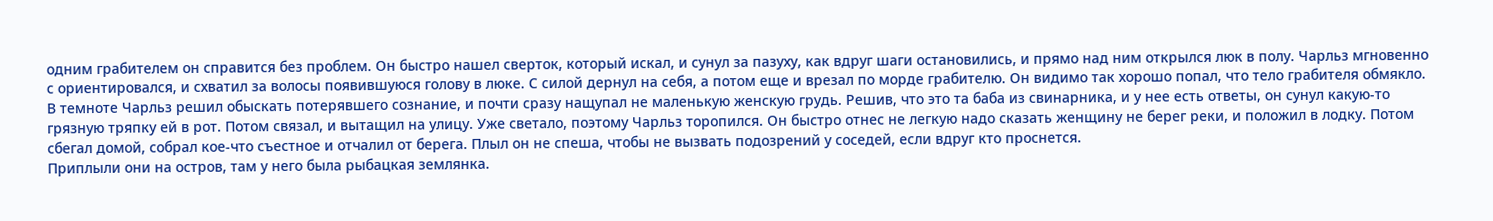одним грабителем он справится без проблем. Он быстро нашел сверток, который искал, и сунул за пазуху, как вдруг шаги остановились, и прямо над ним открылся люк в полу. Чарльз мгновенно с ориентировался, и схватил за волосы появившуюся голову в люке. С силой дернул на себя, а потом еще и врезал по морде грабителю. Он видимо так хорошо попал, что тело грабителя обмякло. В темноте Чарльз решил обыскать потерявшего сознание, и почти сразу нащупал не маленькую женскую грудь. Решив, что это та баба из свинарника, и у нее есть ответы, он сунул какую-то грязную тряпку ей в рот. Потом связал, и вытащил на улицу. Уже светало, поэтому Чарльз торопился. Он быстро отнес не легкую надо сказать женщину не берег реки, и положил в лодку. Потом сбегал домой, собрал кое-что съестное и отчалил от берега. Плыл он не спеша, чтобы не вызвать подозрений у соседей, если вдруг кто проснется.
Приплыли они на остров, там у него была рыбацкая землянка.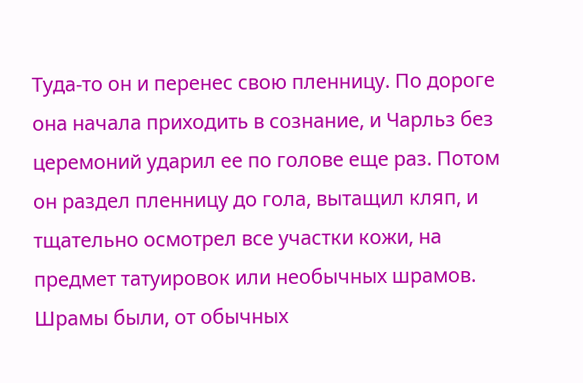Туда-то он и перенес свою пленницу. По дороге она начала приходить в сознание, и Чарльз без церемоний ударил ее по голове еще раз. Потом он раздел пленницу до гола, вытащил кляп, и тщательно осмотрел все участки кожи, на предмет татуировок или необычных шрамов. Шрамы были, от обычных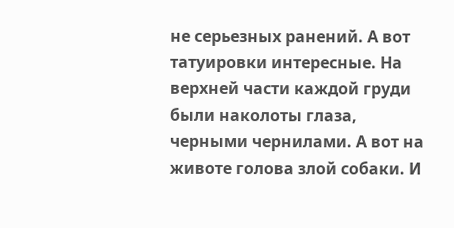не серьезных ранений. А вот татуировки интересные. На верхней части каждой груди были наколоты глаза, черными чернилами. А вот на животе голова злой собаки. И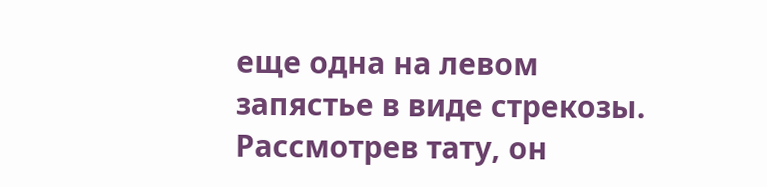еще одна на левом запястье в виде стрекозы. Рассмотрев тату, он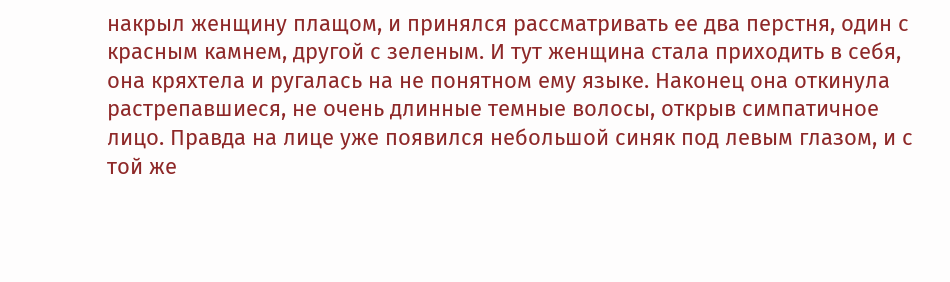накрыл женщину плащом, и принялся рассматривать ее два перстня, один с красным камнем, другой с зеленым. И тут женщина стала приходить в себя, она кряхтела и ругалась на не понятном ему языке. Наконец она откинула растрепавшиеся, не очень длинные темные волосы, открыв симпатичное лицо. Правда на лице уже появился небольшой синяк под левым глазом, и с той же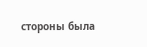стороны была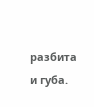разбита и губа.